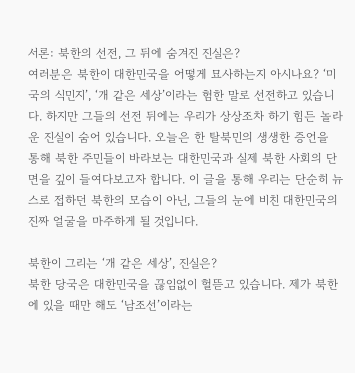서론: 북한의 선전, 그 뒤에 숨겨진 진실은?
여러분은 북한이 대한민국을 어떻게 묘사하는지 아시나요? ‘미국의 식민지’, ‘개 같은 세상’이라는 험한 말로 선전하고 있습니다. 하지만 그들의 선전 뒤에는 우리가 상상조차 하기 힘든 놀라운 진실이 숨어 있습니다. 오늘은 한 탈북민의 생생한 증언을 통해 북한 주민들이 바라보는 대한민국과 실제 북한 사회의 단면을 깊이 들여다보고자 합니다. 이 글을 통해 우리는 단순히 뉴스로 접하던 북한의 모습이 아닌, 그들의 눈에 비친 대한민국의 진짜 얼굴을 마주하게 될 것입니다.

북한이 그리는 ‘개 같은 세상’, 진실은?
북한 당국은 대한민국을 끊임없이 헐뜯고 있습니다. 제가 북한에 있을 때만 해도 ‘남조선’이라는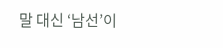말 대신 ‘남선’이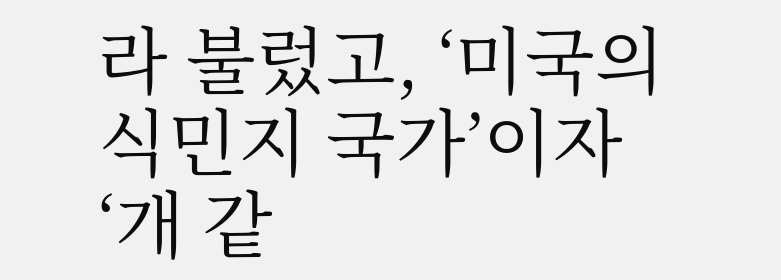라 불렀고, ‘미국의 식민지 국가’이자 ‘개 같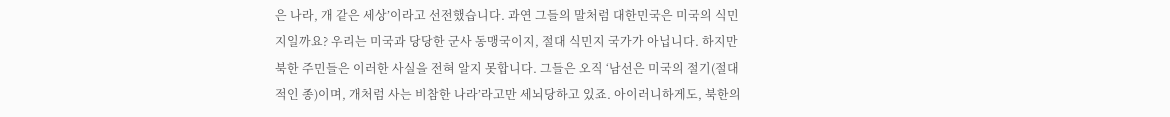은 나라, 개 같은 세상’이라고 선전했습니다. 과연 그들의 말처럼 대한민국은 미국의 식민지일까요? 우리는 미국과 당당한 군사 동맹국이지, 절대 식민지 국가가 아닙니다. 하지만 북한 주민들은 이러한 사실을 전혀 알지 못합니다. 그들은 오직 ‘남선은 미국의 절기(절대적인 종)이며, 개처럼 사는 비참한 나라’라고만 세뇌당하고 있죠. 아이러니하게도, 북한의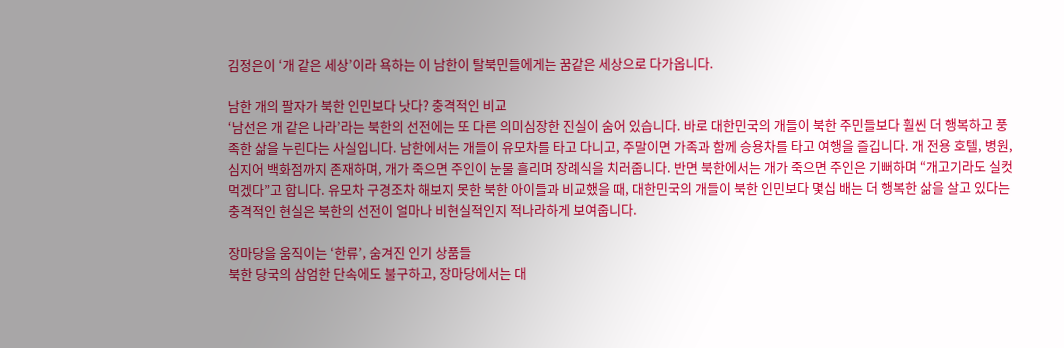김정은이 ‘개 같은 세상’이라 욕하는 이 남한이 탈북민들에게는 꿈같은 세상으로 다가옵니다.

남한 개의 팔자가 북한 인민보다 낫다? 충격적인 비교
‘남선은 개 같은 나라’라는 북한의 선전에는 또 다른 의미심장한 진실이 숨어 있습니다. 바로 대한민국의 개들이 북한 주민들보다 훨씬 더 행복하고 풍족한 삶을 누린다는 사실입니다. 남한에서는 개들이 유모차를 타고 다니고, 주말이면 가족과 함께 승용차를 타고 여행을 즐깁니다. 개 전용 호텔, 병원, 심지어 백화점까지 존재하며, 개가 죽으면 주인이 눈물 흘리며 장례식을 치러줍니다. 반면 북한에서는 개가 죽으면 주인은 기뻐하며 “개고기라도 실컷 먹겠다”고 합니다. 유모차 구경조차 해보지 못한 북한 아이들과 비교했을 때, 대한민국의 개들이 북한 인민보다 몇십 배는 더 행복한 삶을 살고 있다는 충격적인 현실은 북한의 선전이 얼마나 비현실적인지 적나라하게 보여줍니다.

장마당을 움직이는 ‘한류’, 숨겨진 인기 상품들
북한 당국의 삼엄한 단속에도 불구하고, 장마당에서는 대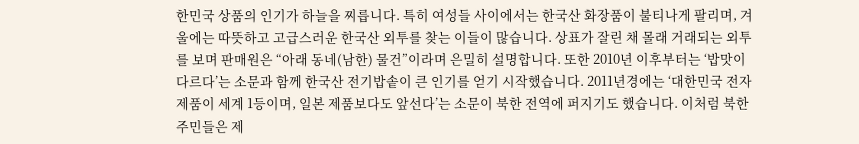한민국 상품의 인기가 하늘을 찌릅니다. 특히 여성들 사이에서는 한국산 화장품이 불티나게 팔리며, 겨울에는 따뜻하고 고급스러운 한국산 외투를 찾는 이들이 많습니다. 상표가 잘린 채 몰래 거래되는 외투를 보며 판매원은 “아래 동네(남한) 물건”이라며 은밀히 설명합니다. 또한 2010년 이후부터는 ‘밥맛이 다르다’는 소문과 함께 한국산 전기밥솥이 큰 인기를 얻기 시작했습니다. 2011년경에는 ‘대한민국 전자제품이 세계 1등이며, 일본 제품보다도 앞선다’는 소문이 북한 전역에 퍼지기도 했습니다. 이처럼 북한 주민들은 제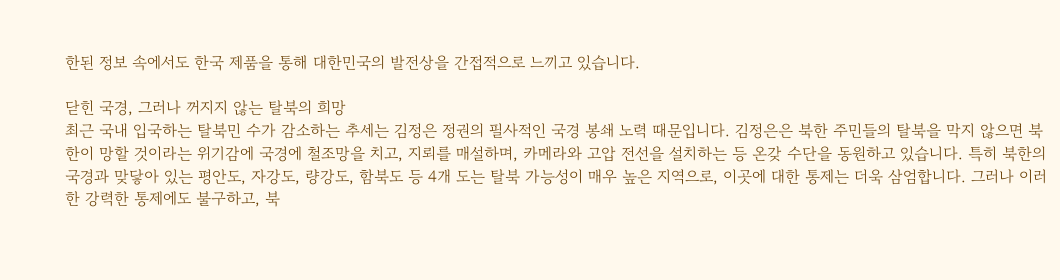한된 정보 속에서도 한국 제품을 통해 대한민국의 발전상을 간접적으로 느끼고 있습니다.

닫힌 국경, 그러나 꺼지지 않는 탈북의 희망
최근 국내 입국하는 탈북민 수가 감소하는 추세는 김정은 정권의 필사적인 국경 봉쇄 노력 때문입니다. 김정은은 북한 주민들의 탈북을 막지 않으면 북한이 망할 것이라는 위기감에 국경에 철조망을 치고, 지뢰를 매설하며, 카메라와 고압 전선을 설치하는 등 온갖 수단을 동원하고 있습니다. 특히 북한의 국경과 맞닿아 있는 평안도, 자강도, 량강도, 함북도 등 4개 도는 탈북 가능성이 매우 높은 지역으로, 이곳에 대한 통제는 더욱 삼엄합니다. 그러나 이러한 강력한 통제에도 불구하고, 북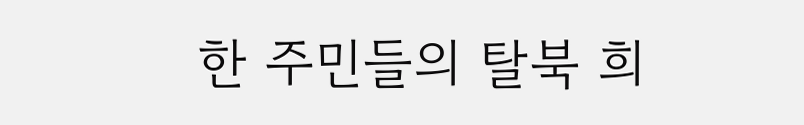한 주민들의 탈북 희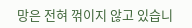망은 전혀 꺾이지 않고 있습니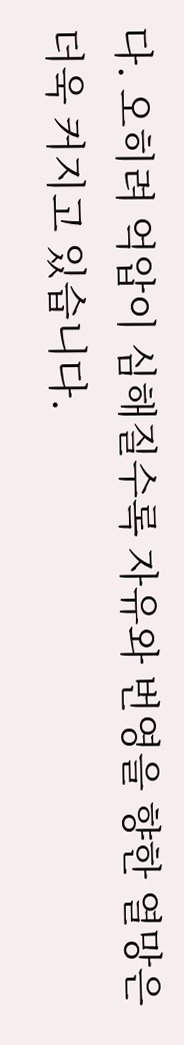다. 오히려 억압이 심해질수록 자유와 번영을 향한 열망은 더욱 커지고 있습니다.